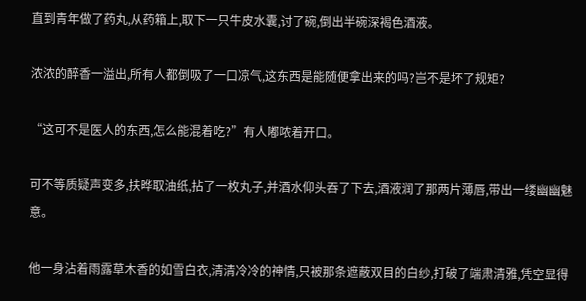直到青年做了药丸,从药箱上,取下一只牛皮水囊,讨了碗,倒出半碗深褐色酒液。

浓浓的醉香一溢出,所有人都倒吸了一口凉气,这东西是能随便拿出来的吗?岂不是坏了规矩?

“这可不是医人的东西,怎么能混着吃?”有人嘟哝着开口。

可不等质疑声变多,扶晔取油纸,拈了一枚丸子,并酒水仰头吞了下去,酒液润了那两片薄唇,带出一缕幽幽魅意。

他一身沾着雨露草木香的如雪白衣,清清冷冷的神情,只被那条遮蔽双目的白纱,打破了端肃清雅,凭空显得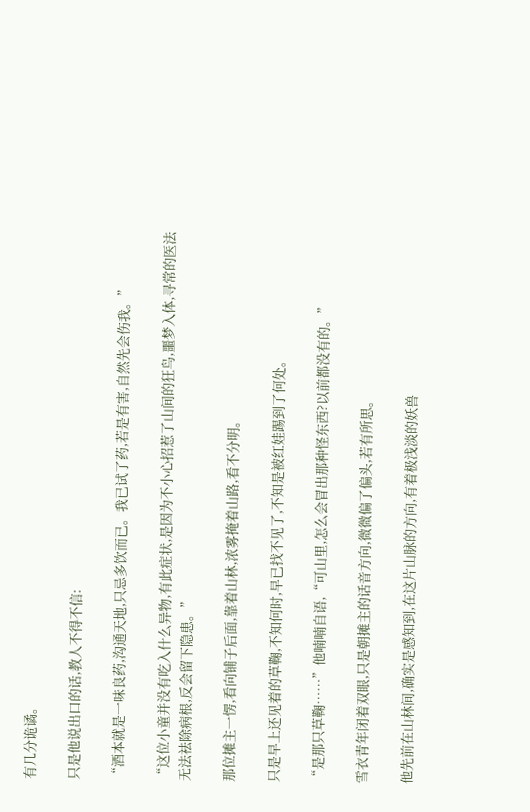有几分诡谲。

只是他说出口的话,教人不得不信:

“酒本就是一味良药,沟通天地,只忌多饮而已。我已试了药,若是有害,自然先会伤我。”

“这位小童并没有吃入什么异物,有此症状,是因为不小心招惹了山间的狂鸟,噩梦入体,寻常的医法无法祛除病根,反会留下隐患。”

那位摊主一愣,看向铺子后面,靠着山林,浓雾掩着山路,看不分明。

只是早上还见着的草鞠,不知何时,早已找不见了,不知是被红娃踢到了何处。

“是那只草鞠……”他喃喃自语,“可山里,怎么会冒出那种怪东西?以前都没有的。”

雪衣青年闭着双眼,只是朝摊主的话音方向,微微偏了偏头,若有所思。

他先前在山林间,确实是感知到,在这片山脉的方向,有着极浅淡的妖兽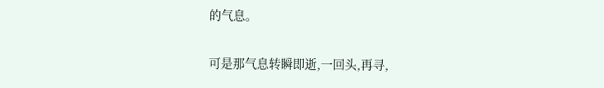的气息。

可是那气息转瞬即逝,一回头,再寻,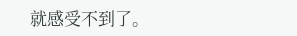就感受不到了。